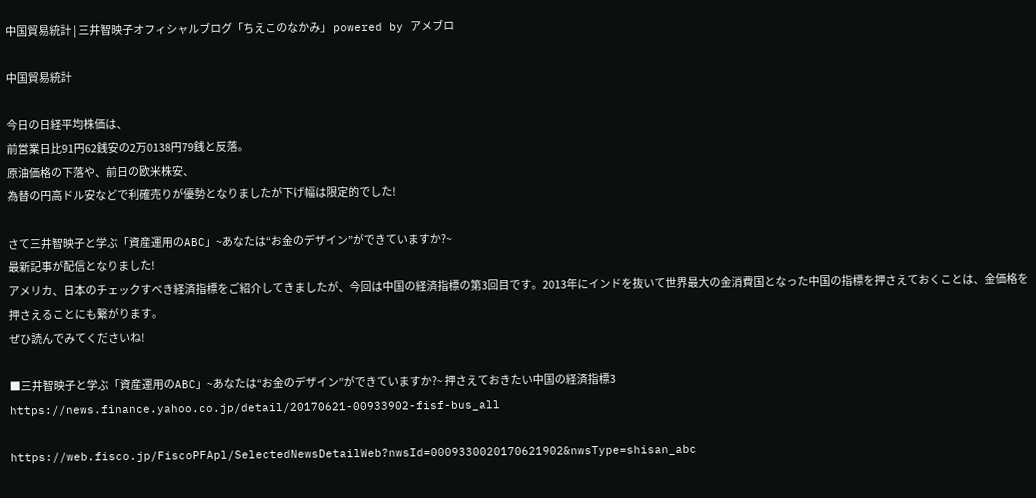中国貿易統計 | 三井智映子オフィシャルブログ「ちえこのなかみ」 powered by アメブロ

中国貿易統計

今日の日経平均株価は、
前営業日比91円62銭安の2万0138円79銭と反落。
原油価格の下落や、前日の欧米株安、
為替の円高ドル安などで利確売りが優勢となりましたが下げ幅は限定的でした!

さて三井智映子と学ぶ「資産運用のABC」~あなたは“お金のデザイン”ができていますか?~
最新記事が配信となりました!
アメリカ、日本のチェックすべき経済指標をご紹介してきましたが、今回は中国の経済指標の第3回目です。2013年にインドを抜いて世界最大の金消費国となった中国の指標を押さえておくことは、金価格を押さえることにも繋がります。
ぜひ読んでみてくださいね!

■三井智映子と学ぶ「資産運用のABC」~あなたは“お金のデザイン”ができていますか?~ 押さえておきたい中国の経済指標3
https://news.finance.yahoo.co.jp/detail/20170621-00933902-fisf-bus_all

https://web.fisco.jp/FiscoPFApl/SelectedNewsDetailWeb?nwsId=0009330020170621902&nwsType=shisan_abc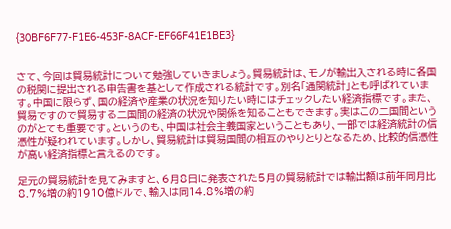{30BF6F77-F1E6-453F-8ACF-EF66F41E1BE3}


さて、今回は貿易統計について勉強していきましょう。貿易統計は、モノが輸出入される時に各国の税関に提出される申告書を基として作成される統計です。別名「通関統計」とも呼ばれています。中国に限らず、国の経済や産業の状況を知りたい時にはチェックしたい経済指標です。また、貿易ですので貿易する二国間の経済の状況や関係を知ることもできます。実はこの二国間というのがとても重要です。というのも、中国は社会主義国家ということもあり、一部では経済統計の信憑性が疑われています。しかし、貿易統計は貿易国間の相互のやりとりとなるため、比較的信憑性が高い経済指標と言えるのです。

足元の貿易統計を見てみますと、6月8日に発表された5月の貿易統計では輸出額は前年同月比8.7%増の約1910億ドルで、輸入は同14.8%増の約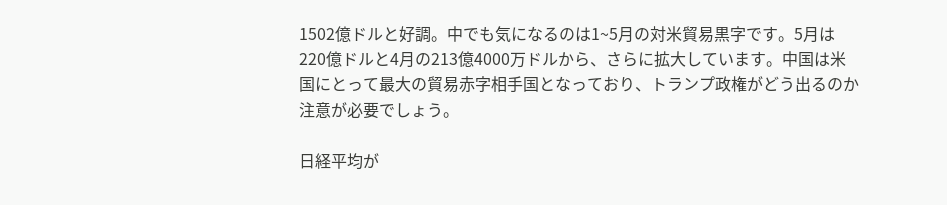1502億ドルと好調。中でも気になるのは1~5月の対米貿易黒字です。5月は220億ドルと4月の213億4000万ドルから、さらに拡大しています。中国は米国にとって最大の貿易赤字相手国となっており、トランプ政権がどう出るのか注意が必要でしょう。

日経平均が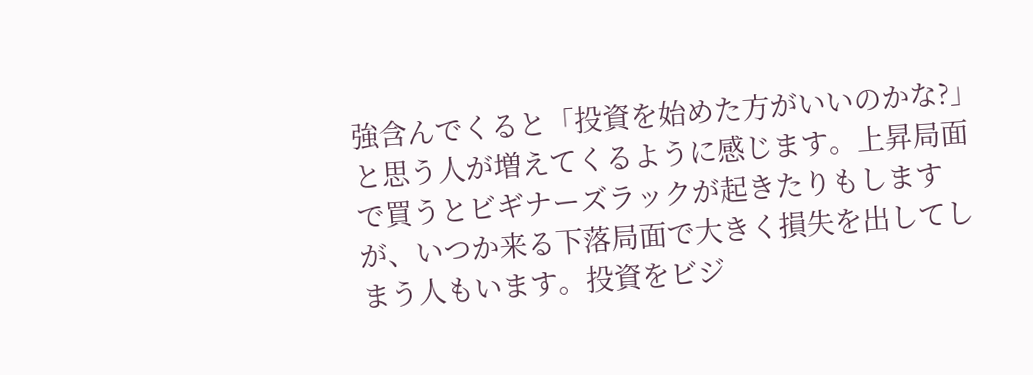強含んでくると「投資を始めた方がいいのかな?」と思う人が増えてくるように感じます。上昇局面で買うとビギナーズラックが起きたりもしますが、いつか来る下落局面で大きく損失を出してしまう人もいます。投資をビジ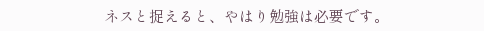ネスと捉えると、やはり勉強は必要です。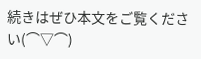続きはぜひ本文をご覧ください(⌒▽⌒)